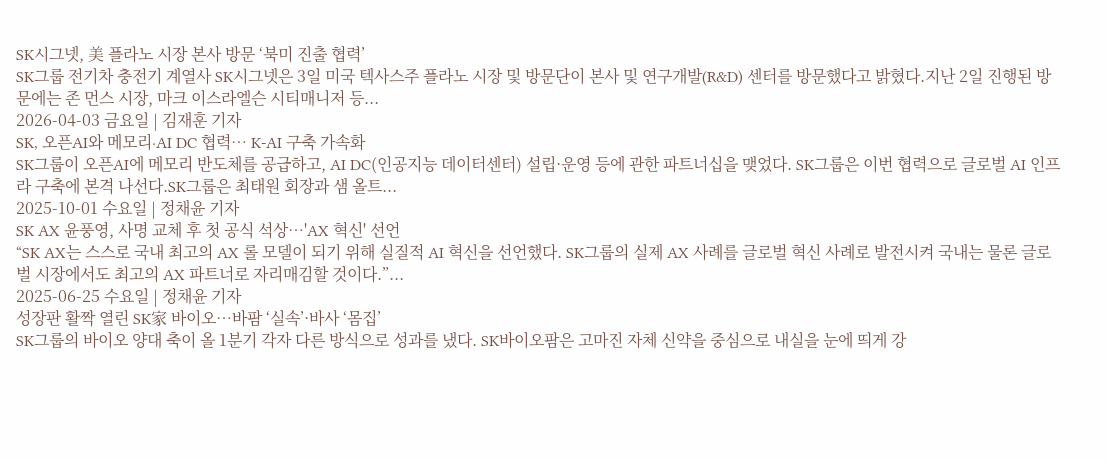SK시그넷, 美 플라노 시장 본사 방문 ‘북미 진출 협력’
SK그룹 전기차 충전기 계열사 SK시그넷은 3일 미국 텍사스주 플라노 시장 및 방문단이 본사 및 연구개발(R&D) 센터를 방문했다고 밝혔다.지난 2일 진행된 방문에는 존 먼스 시장, 마크 이스라엘슨 시티매니저 등...
2026-04-03 금요일 | 김재훈 기자
SK, 오픈AI와 메모리∙AI DC 협력… K-AI 구축 가속화
SK그룹이 오픈AI에 메모리 반도체를 공급하고, AI DC(인공지능 데이터센터) 설립·운영 등에 관한 파트너십을 맺었다. SK그룹은 이번 협력으로 글로벌 AI 인프라 구축에 본격 나선다.SK그룹은 최태원 회장과 샘 올트...
2025-10-01 수요일 | 정채윤 기자
SK AX 윤풍영, 사명 교체 후 첫 공식 석상…'AX 혁신' 선언
“SK AX는 스스로 국내 최고의 AX 롤 모델이 되기 위해 실질적 AI 혁신을 선언했다. SK그룹의 실제 AX 사례를 글로벌 혁신 사례로 발전시켜 국내는 물론 글로벌 시장에서도 최고의 AX 파트너로 자리매김할 것이다.”...
2025-06-25 수요일 | 정채윤 기자
성장판 활짝 열린 SK家 바이오…바팜 ‘실속’·바사 ‘몸집’
SK그룹의 바이오 양대 축이 올 1분기 각자 다른 방식으로 성과를 냈다. SK바이오팜은 고마진 자체 신약을 중심으로 내실을 눈에 띄게 강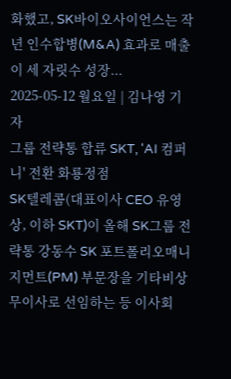화했고, SK바이오사이언스는 작년 인수합병(M&A) 효과로 매출이 세 자릿수 성장...
2025-05-12 월요일 | 김나영 기자
그룹 전략통 합류 SKT, 'AI 컴퍼니' 전환 화룡정점
SK텔레콤(대표이사 CEO 유영상, 이하 SKT)이 올해 SK그룹 전략통 강동수 SK 포트폴리오매니지먼트(PM) 부문장을 기타비상무이사로 선임하는 등 이사회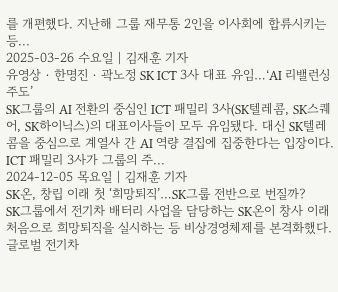를 개편했다. 지난해 그룹 재무통 2인을 이사회에 합류시키는 등...
2025-03-26 수요일 | 김재훈 기자
유영상‧한명진‧곽노정 SK ICT 3사 대표 유임…‘AI 리밸런싱 주도’
SK그룹의 AI 전환의 중심인 ICT 패밀리 3사(SK텔레콤, SK스퀘어, SK하이닉스)의 대표이사들이 모두 유임됐다. 대신 SK텔레콤을 중심으로 계열사 간 AI 역량 결집에 집중한다는 입장이다. ICT 패밀리 3사가 그룹의 주...
2024-12-05 목요일 | 김재훈 기자
SK온, 창립 이래 첫 ‘희망퇴직’…SK그룹 전반으로 번질까?
SK그룹에서 전기차 배터리 사업을 담당하는 SK온이 창사 이래 처음으로 희망퇴직을 실시하는 등 비상경영체제를 본격화했다. 글로벌 전기차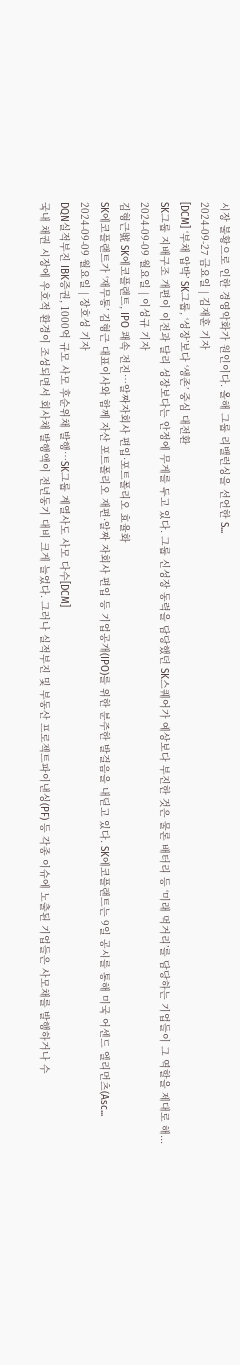시장 불황으로 인한 경영악화가 원인이다. 올해 그룹 리밸런싱을 선언한 S...
2024-09-27 금요일 | 김재훈 기자
[DCM] ‘부채 압박’ SK그룹, ‘성장’보다 ‘생존’ 중심 대전환
SK그룹 지배구조 개편이 이전과 달리 성장보다는 안정에 무게를 두고 있다. 그룹 신성장 동력을 담당했던 SK스퀘어가 예상보다 부진한 것은 물론 배터리 등 ‘미래 먹거리’를 담당하는 기업들이 그 역할을 제대로 해...
2024-09-09 월요일 | 이성규 기자
김형근號 SK에코플랜트, IPO 쾌속 전진…알짜자회사 편입·포트폴리오 효율화
SK에코플랜트가 ‘재무통’ 김형근 대표이사와 함께 자산 포트폴리오 재편·알짜 자회사 편입 등 기업공개(IPO)를 위한 분주한 발걸음을 내딛고 있다. SK에코플랜트는 9일 공시를 통해 미국 어센드 엘리먼츠(Asc...
2024-09-09 월요일 | 장호성 기자
DQN실적부진 IBK증권, 1000억 규모 사모 후순위채 발행…SK그룹 계열사도 사모 다수[DCM]
국내 채권 시장에 우호적 환경이 조성되면서 회사채 발행액이 전년동기 대비 크게 늘었다. 그러나 실적부진 및 부동산 프로젝트파이낸싱(PF) 등 각종 이슈에 노출된 기업들은 사모채를 발행하거나 수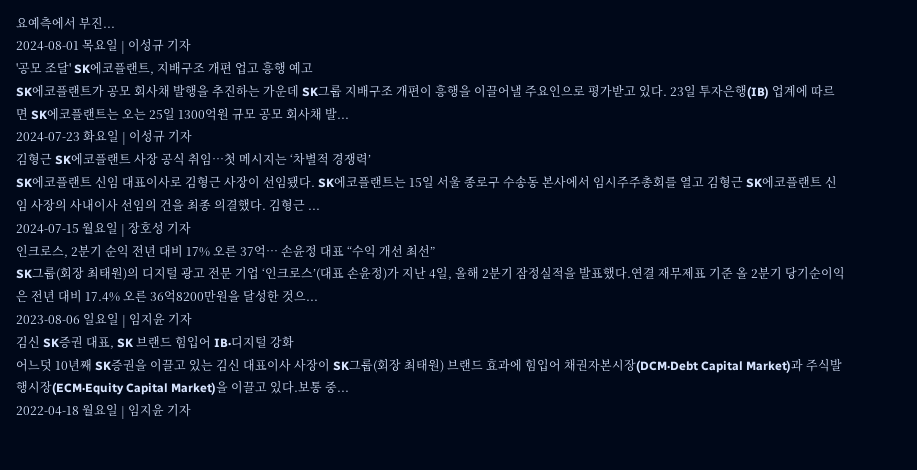요예측에서 부진...
2024-08-01 목요일 | 이성규 기자
'공모 조달' SK에코플랜트, 지배구조 개편 업고 흥행 예고
SK에코플랜트가 공모 회사채 발행을 추진하는 가운데 SK그룹 지배구조 개편이 흥행을 이끌어낼 주요인으로 평가받고 있다. 23일 투자은행(IB) 업계에 따르면 SK에코플랜트는 오는 25일 1300억원 규모 공모 회사채 발...
2024-07-23 화요일 | 이성규 기자
김형근 SK에코플랜트 사장 공식 취임…첫 메시지는 ‘차별적 경쟁력’
SK에코플랜트 신임 대표이사로 김형근 사장이 선임됐다. SK에코플랜트는 15일 서울 종로구 수송동 본사에서 임시주주총회를 열고 김형근 SK에코플랜트 신임 사장의 사내이사 선임의 건을 최종 의결했다. 김형근 ...
2024-07-15 월요일 | 장호성 기자
인크로스, 2분기 순익 전년 대비 17% 오른 37억… 손윤정 대표 “수익 개선 최선”
SK그룹(회장 최태원)의 디지털 광고 전문 기업 ‘인크로스’(대표 손윤정)가 지난 4일, 올해 2분기 잠정실적을 발표했다.연결 재무제표 기준 올 2분기 당기순이익은 전년 대비 17.4% 오른 36억8200만원을 달성한 것으...
2023-08-06 일요일 | 임지윤 기자
김신 SK증권 대표, SK 브랜드 힘입어 IB·디지털 강화
어느덧 10년째 SK증권을 이끌고 있는 김신 대표이사 사장이 SK그룹(회장 최태원) 브랜드 효과에 힘입어 채권자본시장(DCM·Debt Capital Market)과 주식발행시장(ECM·Equity Capital Market)을 이끌고 있다.보통 중...
2022-04-18 월요일 | 임지윤 기자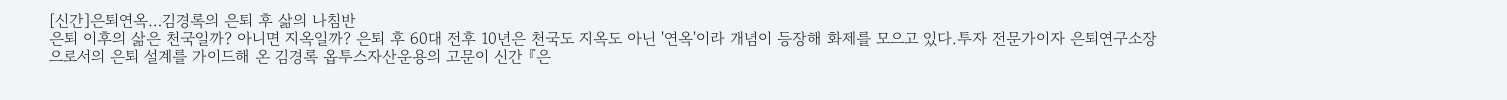[신간]은퇴연옥…김경록의 은퇴 후 삶의 나침반
은퇴 이후의 삶은 천국일까? 아니면 지옥일까? 은퇴 후 60대 전후 10년은 천국도 지옥도 아닌 '연옥'이라 개념이 등장해 화제를 모으고 있다.투자 전문가이자 은퇴연구소장으로서의 은퇴 설계를 가이드해 온 김경록 옵투스자산운용의 고문이 신간 『은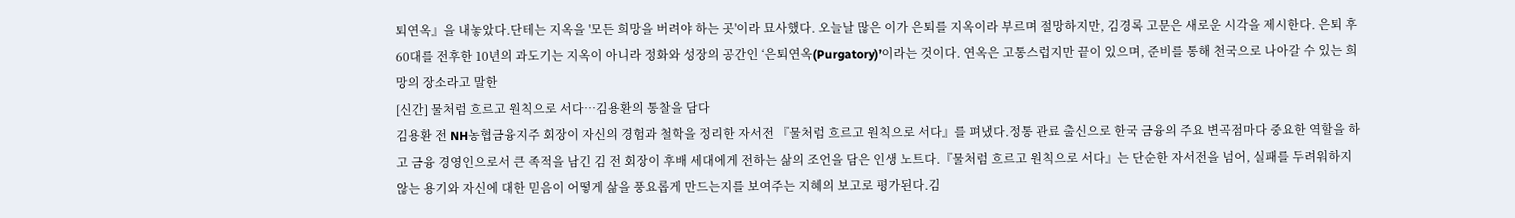퇴연옥』을 내놓았다.단테는 지옥을 '모든 희망을 버려야 하는 곳'이라 묘사했다. 오늘날 많은 이가 은퇴를 지옥이라 부르며 절망하지만, 김경록 고문은 새로운 시각을 제시한다. 은퇴 후 60대를 전후한 10년의 과도기는 지옥이 아니라 정화와 성장의 공간인 ‘은퇴연옥(Purgatory)’이라는 것이다. 연옥은 고통스럽지만 끝이 있으며, 준비를 통해 천국으로 나아갈 수 있는 희망의 장소라고 말한
[신간] 물처럼 흐르고 원칙으로 서다…김용환의 통찰을 담다
김용환 전 NH농협금융지주 회장이 자신의 경험과 철학을 정리한 자서전 『물처럼 흐르고 원칙으로 서다』를 펴냈다.정통 관료 출신으로 한국 금융의 주요 변곡점마다 중요한 역할을 하고 금융 경영인으로서 큰 족적을 남긴 김 전 회장이 후배 세대에게 전하는 삶의 조언을 담은 인생 노트다.『물처럼 흐르고 원칙으로 서다』는 단순한 자서전을 넘어, 실패를 두려워하지 않는 용기와 자신에 대한 믿음이 어떻게 삶을 풍요롭게 만드는지를 보여주는 지혜의 보고로 평가된다.김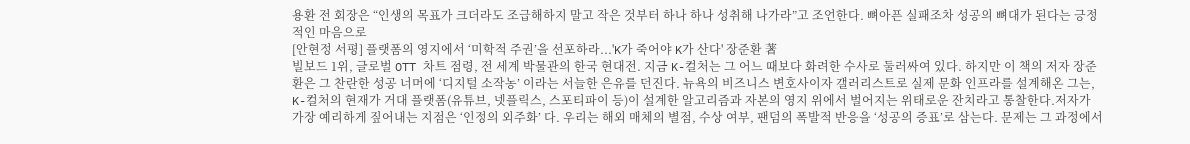용환 전 회장은 “인생의 목표가 크더라도 조급해하지 말고 작은 것부터 하나 하나 성취해 나가라”고 조언한다. 뼈아픈 실패조차 성공의 뼈대가 된다는 긍정적인 마음으로
[안현정 서평] 플랫폼의 영지에서 ‘미학적 주권’을 선포하라...'K가 죽어야 K가 산다' 장준환 著
빌보드 1위, 글로벌 OTT 차트 점령, 전 세계 박물관의 한국 현대전. 지금 K-컬처는 그 어느 때보다 화려한 수사로 둘러싸여 있다. 하지만 이 책의 저자 장준환은 그 찬란한 성공 너머에 ‘디지털 소작농’ 이라는 서늘한 은유를 던진다. 뉴욕의 비즈니스 변호사이자 갤러리스트로 실제 문화 인프라를 설계해온 그는, K-컬처의 현재가 거대 플랫폼(유튜브, 넷플릭스, 스포티파이 등)이 설계한 알고리즘과 자본의 영지 위에서 벌어지는 위태로운 잔치라고 통찰한다.저자가 가장 예리하게 짚어내는 지점은 ‘인정의 외주화’ 다. 우리는 해외 매체의 별점, 수상 여부, 팬덤의 폭발적 반응을 ‘성공의 증표’로 삼는다. 문제는 그 과정에서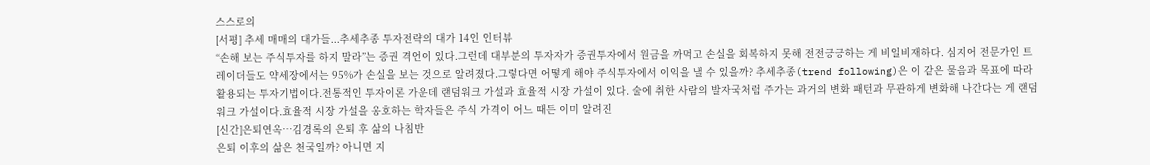스스로의
[서평] 추세 매매의 대가들...추세추종 투자전략의 대가 14인 인터뷰
“손해 보는 주식투자를 하지 말라”는 증권 격언이 있다.그런데 대부분의 투자자가 증권투자에서 원금을 까먹고 손실을 회복하지 못해 전전긍긍하는 게 비일비재하다. 심지어 전문가인 트레이더들도 약세장에서는 95%가 손실을 보는 것으로 알려졌다.그렇다면 어떻게 해야 주식투자에서 이익을 낼 수 있을까? 추세추종(trend following)은 이 같은 물음과 목표에 따라 활용되는 투자기법이다.전통적인 투자이론 가운데 랜덤워크 가설과 효율적 시장 가설이 있다. 술에 취한 사람의 발자국처럼 주가는 과거의 변화 패턴과 무관하게 변화해 나간다는 게 랜덤워크 가설이다.효율적 시장 가설을 옹호하는 학자들은 주식 가격이 어느 때든 이미 알려진
[신간]은퇴연옥…김경록의 은퇴 후 삶의 나침반
은퇴 이후의 삶은 천국일까? 아니면 지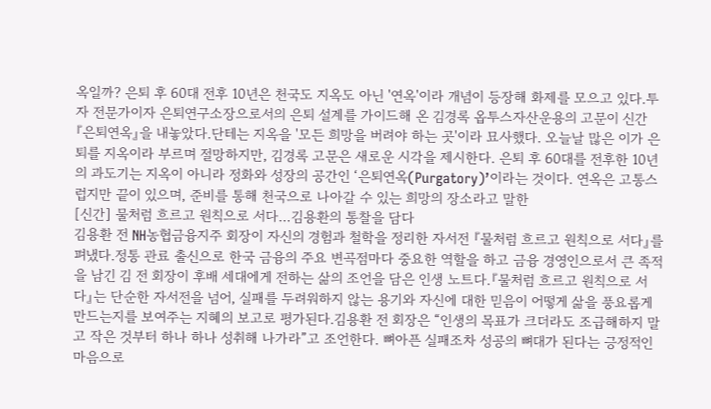옥일까? 은퇴 후 60대 전후 10년은 천국도 지옥도 아닌 '연옥'이라 개념이 등장해 화제를 모으고 있다.투자 전문가이자 은퇴연구소장으로서의 은퇴 설계를 가이드해 온 김경록 옵투스자산운용의 고문이 신간 『은퇴연옥』을 내놓았다.단테는 지옥을 '모든 희망을 버려야 하는 곳'이라 묘사했다. 오늘날 많은 이가 은퇴를 지옥이라 부르며 절망하지만, 김경록 고문은 새로운 시각을 제시한다. 은퇴 후 60대를 전후한 10년의 과도기는 지옥이 아니라 정화와 성장의 공간인 ‘은퇴연옥(Purgatory)’이라는 것이다. 연옥은 고통스럽지만 끝이 있으며, 준비를 통해 천국으로 나아갈 수 있는 희망의 장소라고 말한
[신간] 물처럼 흐르고 원칙으로 서다…김용환의 통찰을 담다
김용환 전 NH농협금융지주 회장이 자신의 경험과 철학을 정리한 자서전 『물처럼 흐르고 원칙으로 서다』를 펴냈다.정통 관료 출신으로 한국 금융의 주요 변곡점마다 중요한 역할을 하고 금융 경영인으로서 큰 족적을 남긴 김 전 회장이 후배 세대에게 전하는 삶의 조언을 담은 인생 노트다.『물처럼 흐르고 원칙으로 서다』는 단순한 자서전을 넘어, 실패를 두려워하지 않는 용기와 자신에 대한 믿음이 어떻게 삶을 풍요롭게 만드는지를 보여주는 지혜의 보고로 평가된다.김용환 전 회장은 “인생의 목표가 크더라도 조급해하지 말고 작은 것부터 하나 하나 성취해 나가라”고 조언한다. 뼈아픈 실패조차 성공의 뼈대가 된다는 긍정적인 마음으로